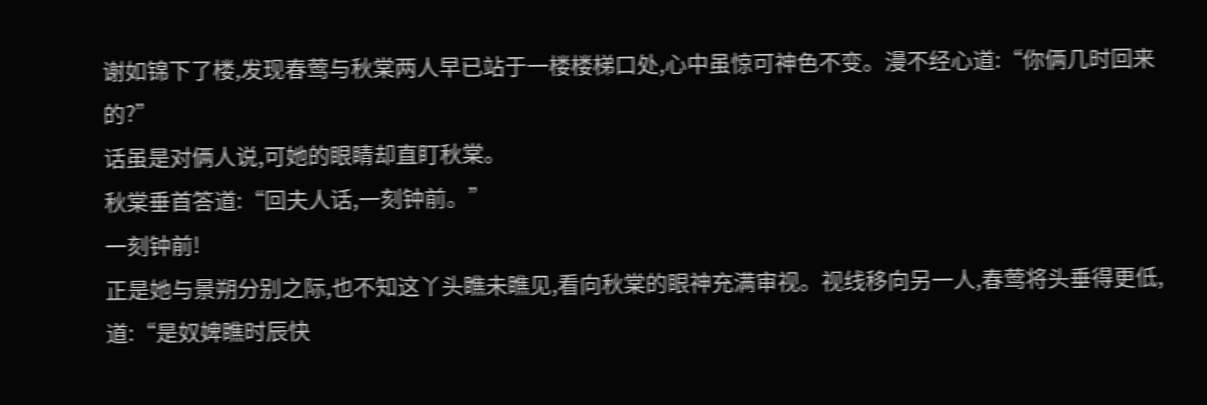谢如锦下了楼,发现春莺与秋棠两人早已站于一楼楼梯口处,心中虽惊可神色不变。漫不经心道:“你俩几时回来的?”
话虽是对俩人说,可她的眼睛却直盯秋棠。
秋棠垂首答道:“回夫人话,一刻钟前。”
一刻钟前!
正是她与景朔分别之际,也不知这丫头瞧未瞧见,看向秋棠的眼神充满审视。视线移向另一人,春莺将头垂得更低,道:“是奴婢瞧时辰快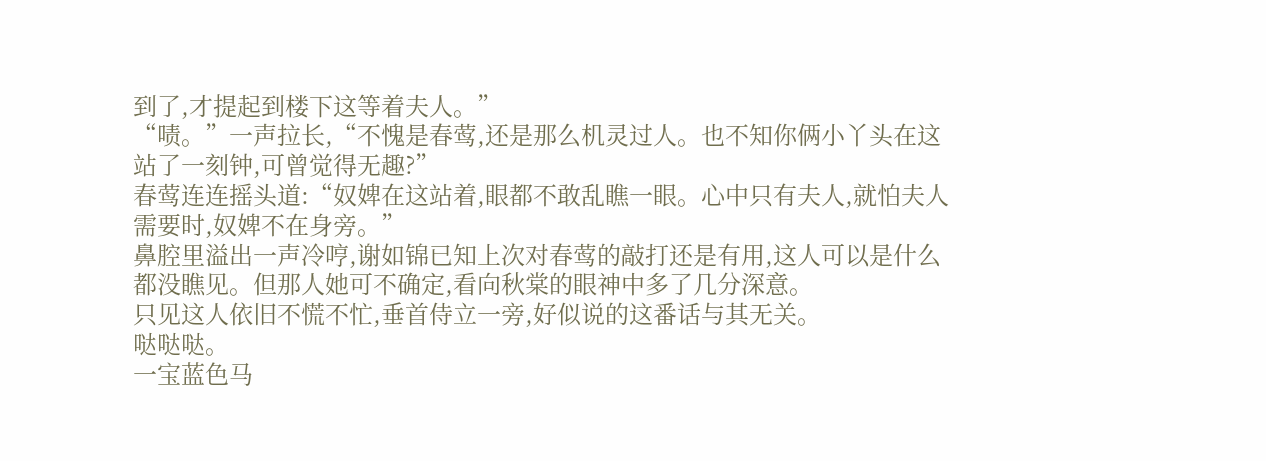到了,才提起到楼下这等着夫人。”
“啧。”一声拉长,“不愧是春莺,还是那么机灵过人。也不知你俩小丫头在这站了一刻钟,可曾觉得无趣?”
春莺连连摇头道:“奴婢在这站着,眼都不敢乱瞧一眼。心中只有夫人,就怕夫人需要时,奴婢不在身旁。”
鼻腔里溢出一声冷哼,谢如锦已知上次对春莺的敲打还是有用,这人可以是什么都没瞧见。但那人她可不确定,看向秋棠的眼神中多了几分深意。
只见这人依旧不慌不忙,垂首侍立一旁,好似说的这番话与其无关。
哒哒哒。
一宝蓝色马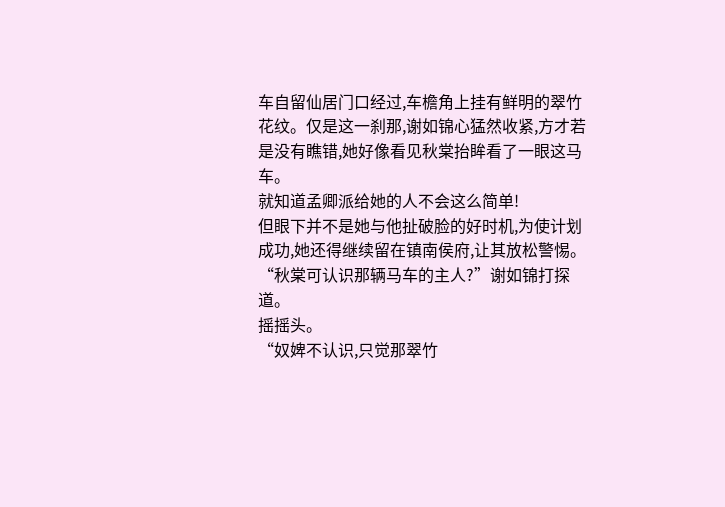车自留仙居门口经过,车檐角上挂有鲜明的翠竹花纹。仅是这一刹那,谢如锦心猛然收紧,方才若是没有瞧错,她好像看见秋棠抬眸看了一眼这马车。
就知道孟卿派给她的人不会这么简单!
但眼下并不是她与他扯破脸的好时机,为使计划成功,她还得继续留在镇南侯府,让其放松警惕。
“秋棠可认识那辆马车的主人?”谢如锦打探道。
摇摇头。
“奴婢不认识,只觉那翠竹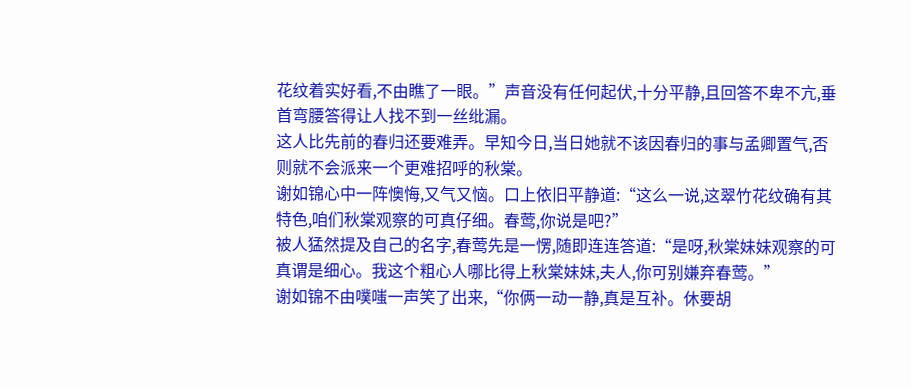花纹着实好看,不由瞧了一眼。”声音没有任何起伏,十分平静,且回答不卑不亢,垂首弯腰答得让人找不到一丝纰漏。
这人比先前的春归还要难弄。早知今日,当日她就不该因春归的事与孟卿置气,否则就不会派来一个更难招呼的秋棠。
谢如锦心中一阵懊悔,又气又恼。口上依旧平静道:“这么一说,这翠竹花纹确有其特色,咱们秋棠观察的可真仔细。春莺,你说是吧?”
被人猛然提及自己的名字,春莺先是一愣,随即连连答道:“是呀,秋棠妹妹观察的可真谓是细心。我这个粗心人哪比得上秋棠妹妹,夫人,你可别嫌弃春莺。”
谢如锦不由噗嗤一声笑了出来,“你俩一动一静,真是互补。休要胡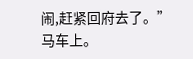闹,赶紧回府去了。”
马车上。